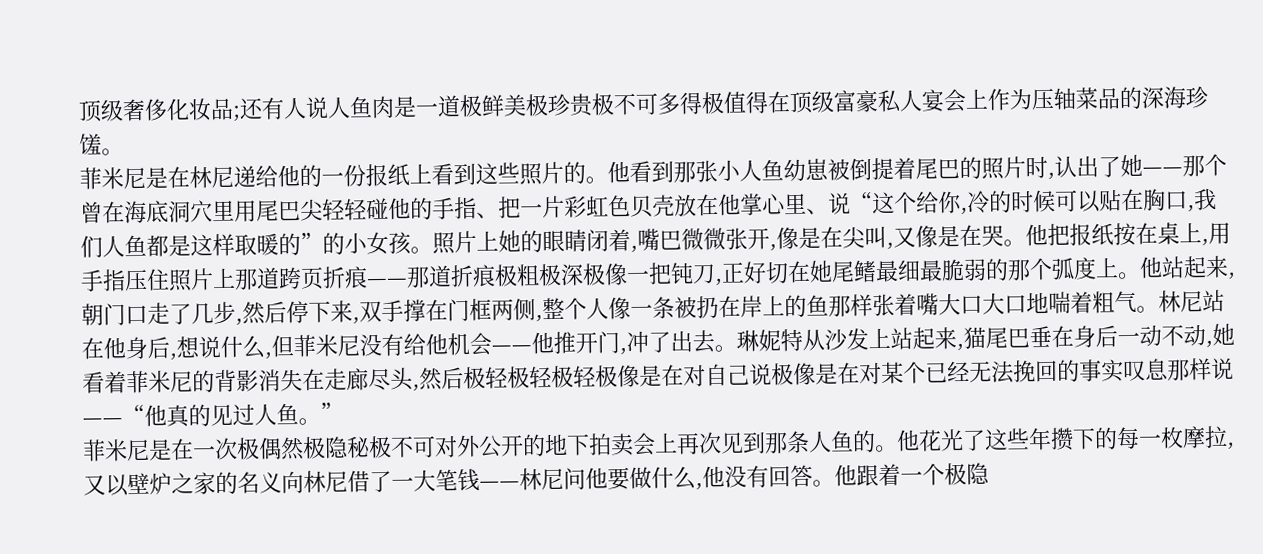顶级奢侈化妆品;还有人说人鱼肉是一道极鲜美极珍贵极不可多得极值得在顶级富豪私人宴会上作为压轴菜品的深海珍馐。
菲米尼是在林尼递给他的一份报纸上看到这些照片的。他看到那张小人鱼幼崽被倒提着尾巴的照片时,认出了她——那个曾在海底洞穴里用尾巴尖轻轻碰他的手指、把一片彩虹色贝壳放在他掌心里、说“这个给你,冷的时候可以贴在胸口,我们人鱼都是这样取暖的”的小女孩。照片上她的眼睛闭着,嘴巴微微张开,像是在尖叫,又像是在哭。他把报纸按在桌上,用手指压住照片上那道跨页折痕——那道折痕极粗极深极像一把钝刀,正好切在她尾鳍最细最脆弱的那个弧度上。他站起来,朝门口走了几步,然后停下来,双手撑在门框两侧,整个人像一条被扔在岸上的鱼那样张着嘴大口大口地喘着粗气。林尼站在他身后,想说什么,但菲米尼没有给他机会——他推开门,冲了出去。琳妮特从沙发上站起来,猫尾巴垂在身后一动不动,她看着菲米尼的背影消失在走廊尽头,然后极轻极轻极轻极像是在对自己说极像是在对某个已经无法挽回的事实叹息那样说——“他真的见过人鱼。”
菲米尼是在一次极偶然极隐秘极不可对外公开的地下拍卖会上再次见到那条人鱼的。他花光了这些年攒下的每一枚摩拉,又以壁炉之家的名义向林尼借了一大笔钱——林尼问他要做什么,他没有回答。他跟着一个极隐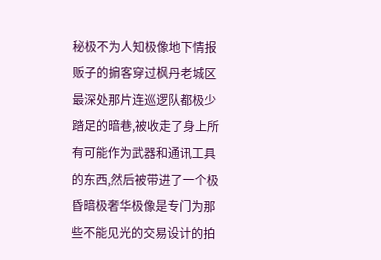秘极不为人知极像地下情报贩子的掮客穿过枫丹老城区最深处那片连巡逻队都极少踏足的暗巷,被收走了身上所有可能作为武器和通讯工具的东西,然后被带进了一个极昏暗极奢华极像是专门为那些不能见光的交易设计的拍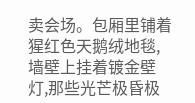卖会场。包厢里铺着猩红色天鹅绒地毯,墙壁上挂着镀金壁灯,那些光芒极昏极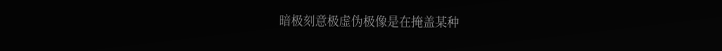暗极刻意极虚伪极像是在掩盖某种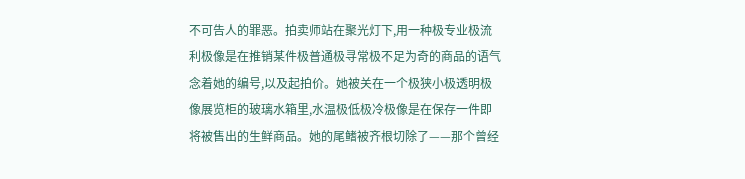不可告人的罪恶。拍卖师站在聚光灯下,用一种极专业极流利极像是在推销某件极普通极寻常极不足为奇的商品的语气念着她的编号,以及起拍价。她被关在一个极狭小极透明极像展览柜的玻璃水箱里,水温极低极冷极像是在保存一件即将被售出的生鲜商品。她的尾鳍被齐根切除了——那个曾经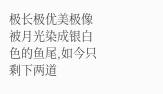极长极优美极像被月光染成银白色的鱼尾,如今只剩下两道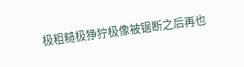极粗糙极狰狞极像被锯断之后再也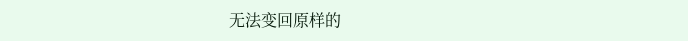无法变回原样的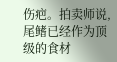伤疤。拍卖师说,尾鳍已经作为顶级的食材